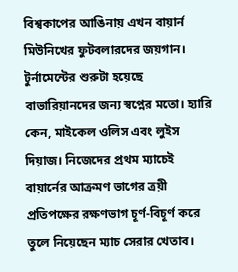বিশ্বকাপের আঙিনায় এখন বায়ার্ন মিউনিখের ফুটবলারদের জয়গান। টুর্নামেন্টের শুরুটা হয়েছে বাভারিয়ানদের জন্য স্বপ্নের মতো। হ্যারি কেন, মাইকেল ওলিস এবং লুইস দিয়াজ। নিজেদের প্রথম ম্যাচেই বায়ার্নের আক্রমণ ভাগের ত্রয়ী প্রতিপক্ষের রক্ষণভাগ চূর্ণ-বিচূর্ণ করে তুলে নিয়েছেন ম্যাচ সেরার খেতাব।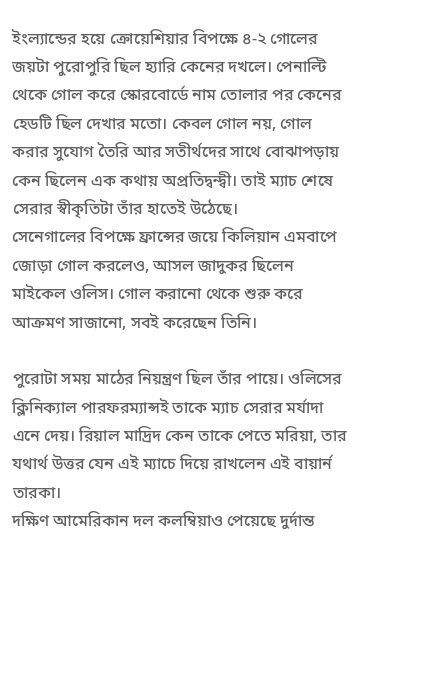ইংল্যান্ডের হয়ে ক্রোয়েশিয়ার বিপক্ষে ৪-২ গোলের জয়টা পুরোপুরি ছিল হ্যারি কেনের দখলে। পেনাল্টি থেকে গোল করে স্কোরবোর্ডে নাম তোলার পর কেনের হেডটি ছিল দেখার মতো। কেবল গোল নয়, গোল করার সুযোগ তৈরি আর সতীর্থদের সাথে বোঝাপড়ায় কেন ছিলেন এক কথায় অপ্রতিদ্বন্দ্বী। তাই ম্যাচ শেষে সেরার স্বীকৃতিটা তাঁর হাতেই উঠেছে।
সেনেগালের বিপক্ষে ফ্রান্সের জয়ে কিলিয়ান এমবাপে জোড়া গোল করলেও, আসল জাদুকর ছিলেন মাইকেল ওলিস। গোল করানো থেকে শুরু করে আক্রমণ সাজানো, সবই করেছেন তিনি।

পুরোটা সময় মাঠের নিয়ন্ত্রণ ছিল তাঁর পায়ে। ওলিসের ক্লিনিক্যাল পারফরম্যান্সই তাকে ম্যাচ সেরার মর্যাদা এনে দেয়। রিয়াল মাদ্রিদ কেন তাকে পেতে মরিয়া, তার যথার্থ উত্তর যেন এই ম্যাচে দিয়ে রাখলেন এই বায়ার্ন তারকা।
দক্ষিণ আমেরিকান দল কলম্বিয়াও পেয়েছে দুর্দান্ত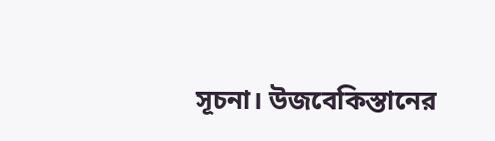সূচনা। উজবেকিস্তানের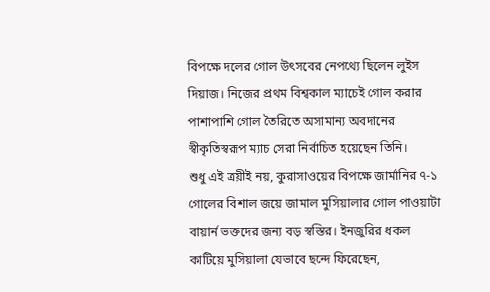বিপক্ষে দলের গোল উৎসবের নেপথ্যে ছিলেন লুইস দিয়াজ। নিজের প্রথম বিশ্বকাল ম্যাচেই গোল করার পাশাপাশি গোল তৈরিতে অসামান্য অবদানের স্বীকৃতিস্বরূপ ম্যাচ সেরা নির্বাচিত হয়েছেন তিনি।
শুধু এই ত্রয়ীই নয়, কুরাসাওয়ের বিপক্ষে জার্মানির ৭-১ গোলের বিশাল জয়ে জামাল মুসিয়ালার গোল পাওয়াটা বায়ার্ন ভক্তদের জন্য বড় স্বস্তির। ইনজুরির ধকল কাটিয়ে মুসিয়ালা যেভাবে ছন্দে ফিরেছেন,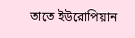তাতে ইউরোপিয়ান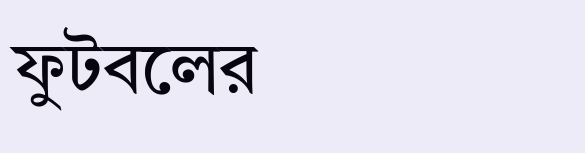ফুটবলের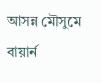আসন্ন মৌসুমে বায়ার্ন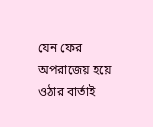যেন ফের অপরাজেয় হয়ে ওঠার বার্তাই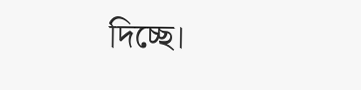দিচ্ছে।